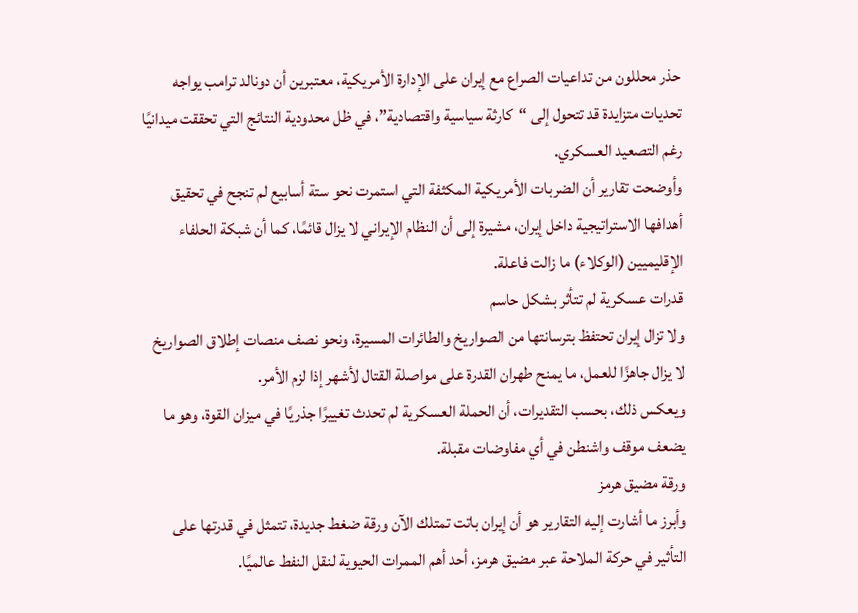حذر محللون من تداعيات الصراع مع إيران على الإدارة الأمريكية، معتبرين أن دونالد ترامب يواجه تحديات متزايدة قد تتحول إلى “كارثة سياسية واقتصادية”، في ظل محدودية النتائج التي تحققت ميدانيًا رغم التصعيد العسكري.
وأوضحت تقارير أن الضربات الأمريكية المكثفة التي استمرت نحو ستة أسابيع لم تنجح في تحقيق أهدافها الاستراتيجية داخل إيران، مشيرة إلى أن النظام الإيراني لا يزال قائمًا، كما أن شبكة الحلفاء الإقليميين (الوكلاء) ما زالت فاعلة.
قدرات عسكرية لم تتأثر بشكل حاسم
ولا تزال إيران تحتفظ بترسانتها من الصواريخ والطائرات المسيرة، ونحو نصف منصات إطلاق الصواريخ لا يزال جاهزًا للعمل، ما يمنح طهران القدرة على مواصلة القتال لأشهر إذا لزم الأمر.
ويعكس ذلك، بحسب التقديرات، أن الحملة العسكرية لم تحدث تغييرًا جذريًا في ميزان القوة، وهو ما يضعف موقف واشنطن في أي مفاوضات مقبلة.
ورقة مضيق هرمز
وأبرز ما أشارت إليه التقارير هو أن إيران باتت تمتلك الآن ورقة ضغط جديدة، تتمثل في قدرتها على التأثير في حركة الملاحة عبر مضيق هرمز، أحد أهم الممرات الحيوية لنقل النفط عالميًا.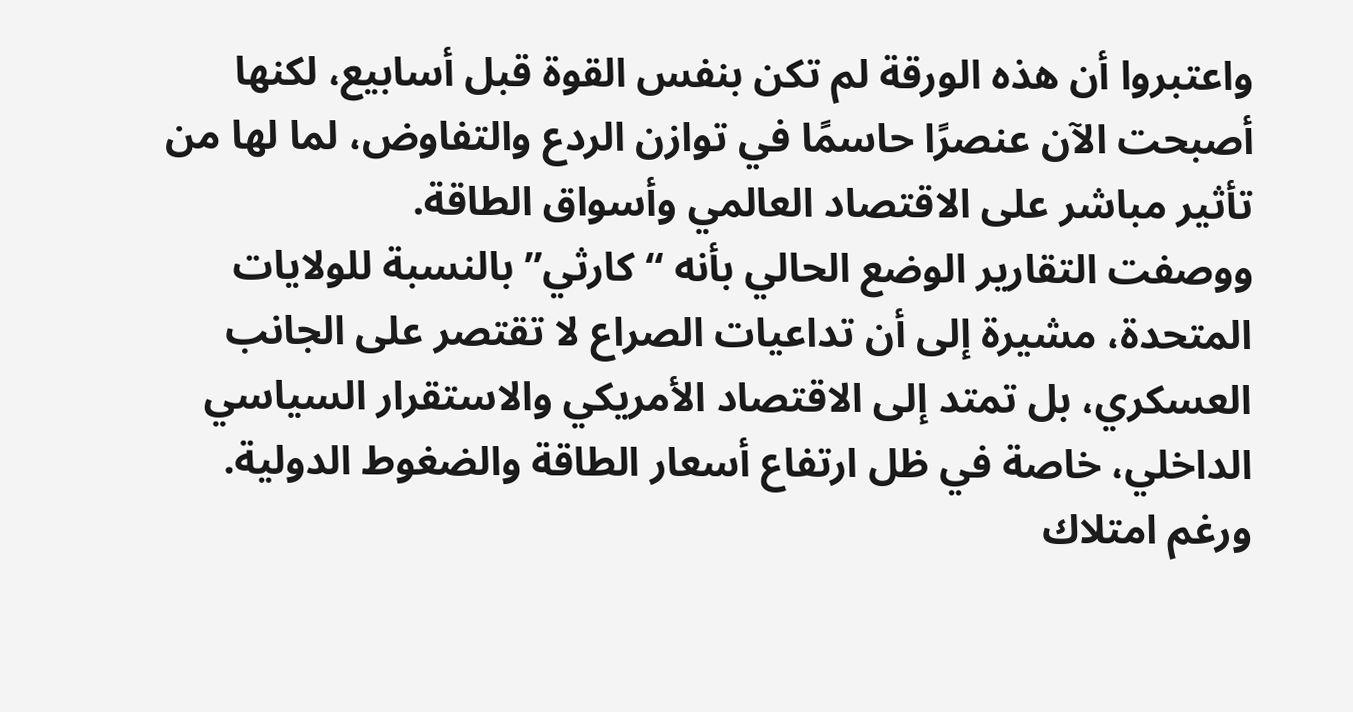واعتبروا أن هذه الورقة لم تكن بنفس القوة قبل أسابيع، لكنها أصبحت الآن عنصرًا حاسمًا في توازن الردع والتفاوض، لما لها من تأثير مباشر على الاقتصاد العالمي وأسواق الطاقة.
ووصفت التقارير الوضع الحالي بأنه “كارثي” بالنسبة للولايات المتحدة، مشيرة إلى أن تداعيات الصراع لا تقتصر على الجانب العسكري، بل تمتد إلى الاقتصاد الأمريكي والاستقرار السياسي الداخلي، خاصة في ظل ارتفاع أسعار الطاقة والضغوط الدولية.
ورغم امتلاك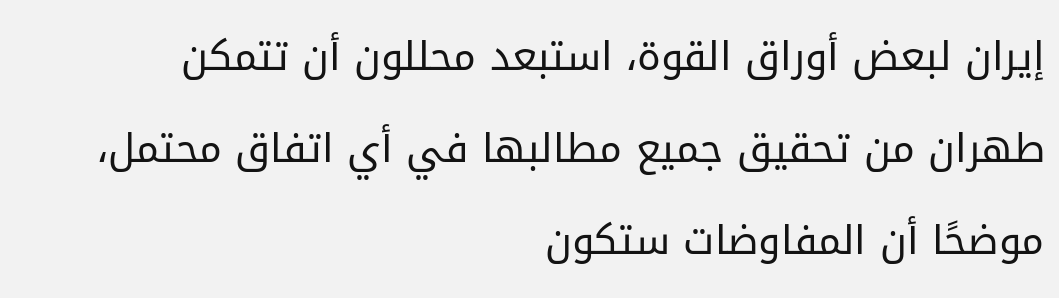إيران لبعض أوراق القوة، استبعد محللون أن تتمكن طهران من تحقيق جميع مطالبها في أي اتفاق محتمل، موضحًا أن المفاوضات ستكون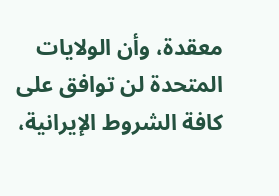معقدة، وأن الولايات المتحدة لن توافق على كافة الشروط الإيرانية،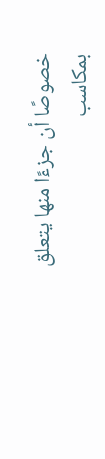خصوصًا أن جزءًا منها يتعلق بمكاسب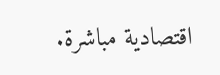اقتصادية مباشرة.